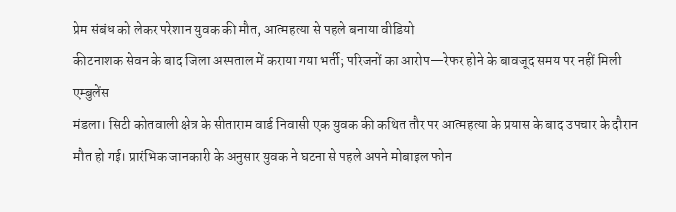प्रेम संबंध को लेकर परेशान युवक की मौत, आत्महत्या से पहले बनाया वीडियो
कीटनाशक सेवन के बाद जिला अस्पताल में कराया गया भर्ती; परिजनों का आरोप—रेफर होने के बावजूद समय पर नहीं मिली एम्बुलेंस
मंडला। सिटी कोतवाली क्षेत्र के सीताराम वार्ड निवासी एक युवक की कथित तौर पर आत्महत्या के प्रयास के बाद उपचार के दौरान मौत हो गई। प्रारंभिक जानकारी के अनुसार युवक ने घटना से पहले अपने मोबाइल फोन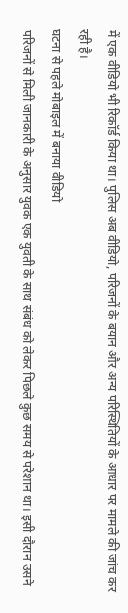में एक वीडियो भी रिकॉर्ड किया था। पुलिस अब वीडियो, परिजनों के बयान और अन्य परिस्थितियों के आधार पर मामले की जांच कर रही है।
घटना से पहले मोबाइल में बनाया वीडियो
परिजनों से मिली जानकारी के अनुसार युवक एक युवती के साथ संबंध को लेकर पिछले कुछ समय से परेशान था। इसी दौरान उसने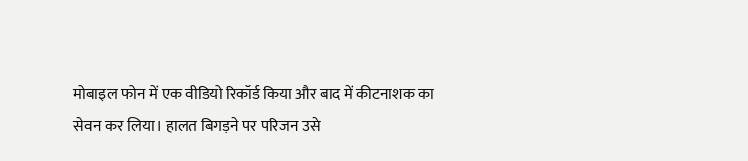मोबाइल फोन में एक वीडियो रिकॉर्ड किया और बाद में कीटनाशक का सेवन कर लिया। हालत बिगड़ने पर परिजन उसे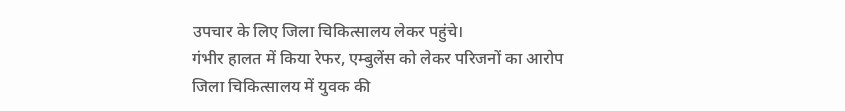उपचार के लिए जिला चिकित्सालय लेकर पहुंचे।
गंभीर हालत में किया रेफर, एम्बुलेंस को लेकर परिजनों का आरोप
जिला चिकित्सालय में युवक की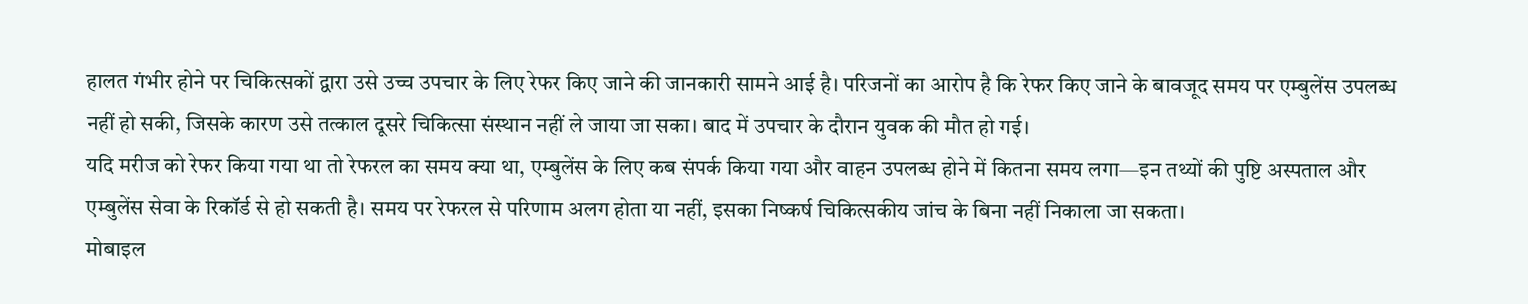हालत गंभीर होने पर चिकित्सकों द्वारा उसे उच्च उपचार के लिए रेफर किए जाने की जानकारी सामने आई है। परिजनों का आरोप है कि रेफर किए जाने के बावजूद समय पर एम्बुलेंस उपलब्ध नहीं हो सकी, जिसके कारण उसे तत्काल दूसरे चिकित्सा संस्थान नहीं ले जाया जा सका। बाद में उपचार के दौरान युवक की मौत हो गई।
यदि मरीज को रेफर किया गया था तो रेफरल का समय क्या था, एम्बुलेंस के लिए कब संपर्क किया गया और वाहन उपलब्ध होने में कितना समय लगा—इन तथ्यों की पुष्टि अस्पताल और एम्बुलेंस सेवा के रिकॉर्ड से हो सकती है। समय पर रेफरल से परिणाम अलग होता या नहीं, इसका निष्कर्ष चिकित्सकीय जांच के बिना नहीं निकाला जा सकता।
मोबाइल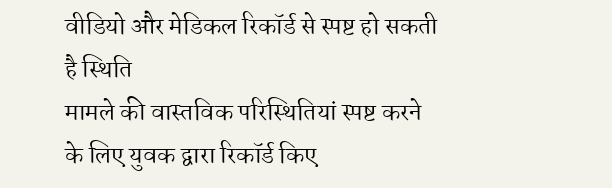वीडियो और मेडिकल रिकॉर्ड से स्पष्ट हो सकती है स्थिति
मामले की वास्तविक परिस्थितियां स्पष्ट करने के लिए युवक द्वारा रिकॉर्ड किए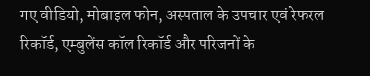गए वीडियो, मोबाइल फोन, अस्पताल के उपचार एवं रेफरल रिकॉर्ड, एम्बुलेंस कॉल रिकॉर्ड और परिजनों के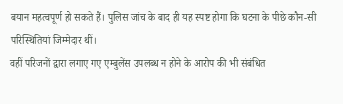बयान महत्वपूर्ण हो सकते हैं। पुलिस जांच के बाद ही यह स्पष्ट होगा कि घटना के पीछे कौन-सी परिस्थितियां जिम्मेदार थीं।
वहीं परिजनों द्वारा लगाए गए एम्बुलेंस उपलब्ध न होने के आरोप की भी संबंधित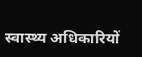स्वास्थ्य अधिकारियों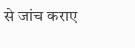से जांच कराए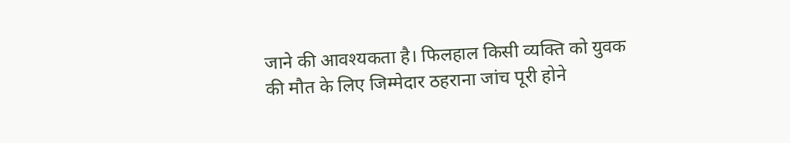जाने की आवश्यकता है। फिलहाल किसी व्यक्ति को युवक की मौत के लिए जिम्मेदार ठहराना जांच पूरी होने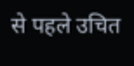से पहले उचित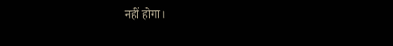नहीं होगा।